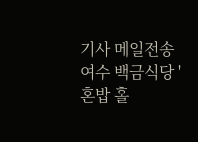기사 메일전송
여수 백금식당 '혼밥 홀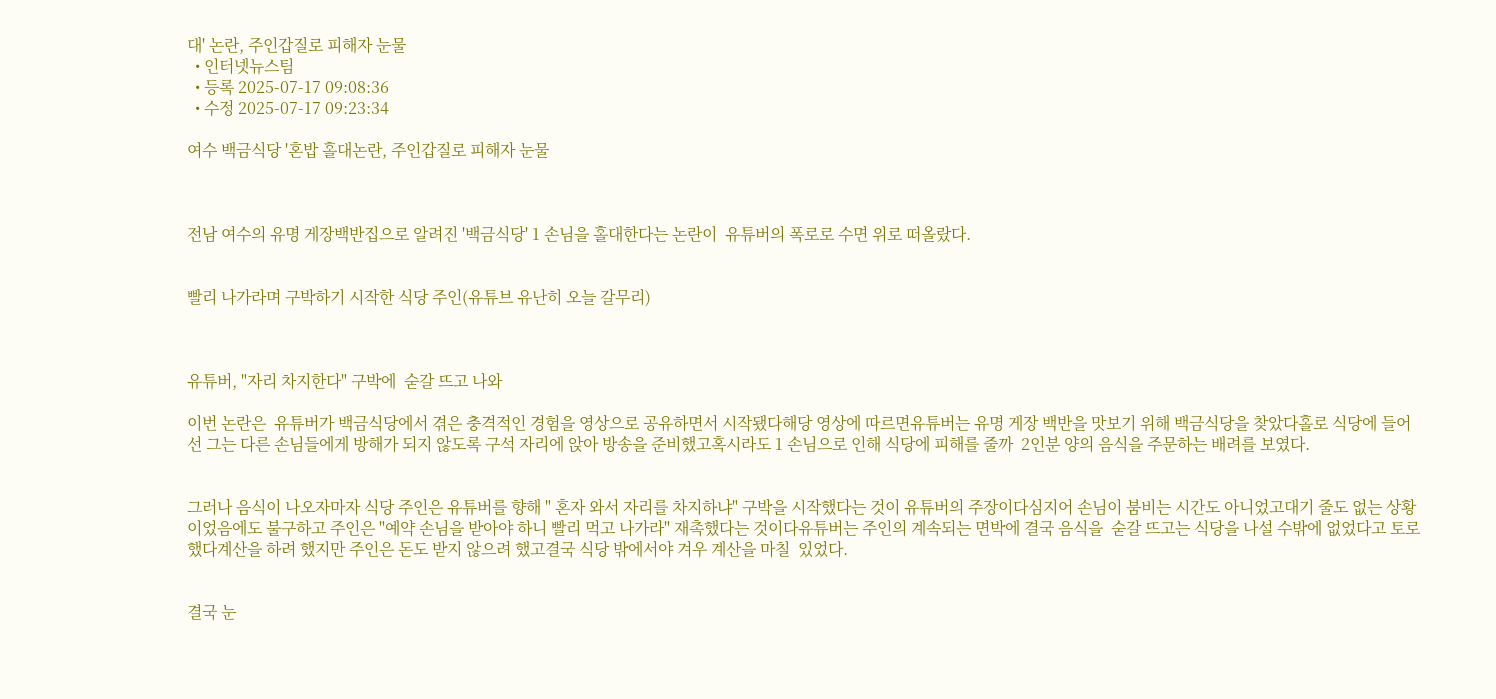대' 논란, 주인갑질로 피해자 눈물
  • 인터넷뉴스팀
  • 등록 2025-07-17 09:08:36
  • 수정 2025-07-17 09:23:34

여수 백금식당 '혼밥 홀대논란, 주인갑질로 피해자 눈물



전남 여수의 유명 게장백반집으로 알려진 '백금식당' 1 손님을 홀대한다는 논란이  유튜버의 폭로로 수면 위로 떠올랐다.


빨리 나가라며 구박하기 시작한 식당 주인(유튜브 유난히 오늘 갈무리)



유튜버, "자리 차지한다" 구박에  숟갈 뜨고 나와

이번 논란은  유튜버가 백금식당에서 겪은 충격적인 경험을 영상으로 공유하면서 시작됐다해당 영상에 따르면유튜버는 유명 게장 백반을 맛보기 위해 백금식당을 찾았다홀로 식당에 들어선 그는 다른 손님들에게 방해가 되지 않도록 구석 자리에 앉아 방송을 준비했고혹시라도 1 손님으로 인해 식당에 피해를 줄까  2인분 양의 음식을 주문하는 배려를 보였다.


그러나 음식이 나오자마자 식당 주인은 유튜버를 향해 " 혼자 와서 자리를 차지하냐" 구박을 시작했다는 것이 유튜버의 주장이다심지어 손님이 붐비는 시간도 아니었고대기 줄도 없는 상황이었음에도 불구하고 주인은 "예약 손님을 받아야 하니 빨리 먹고 나가라" 재촉했다는 것이다유튜버는 주인의 계속되는 면박에 결국 음식을  숟갈 뜨고는 식당을 나설 수밖에 없었다고 토로했다계산을 하려 했지만 주인은 돈도 받지 않으려 했고결국 식당 밖에서야 겨우 계산을 마칠  있었다.


결국 눈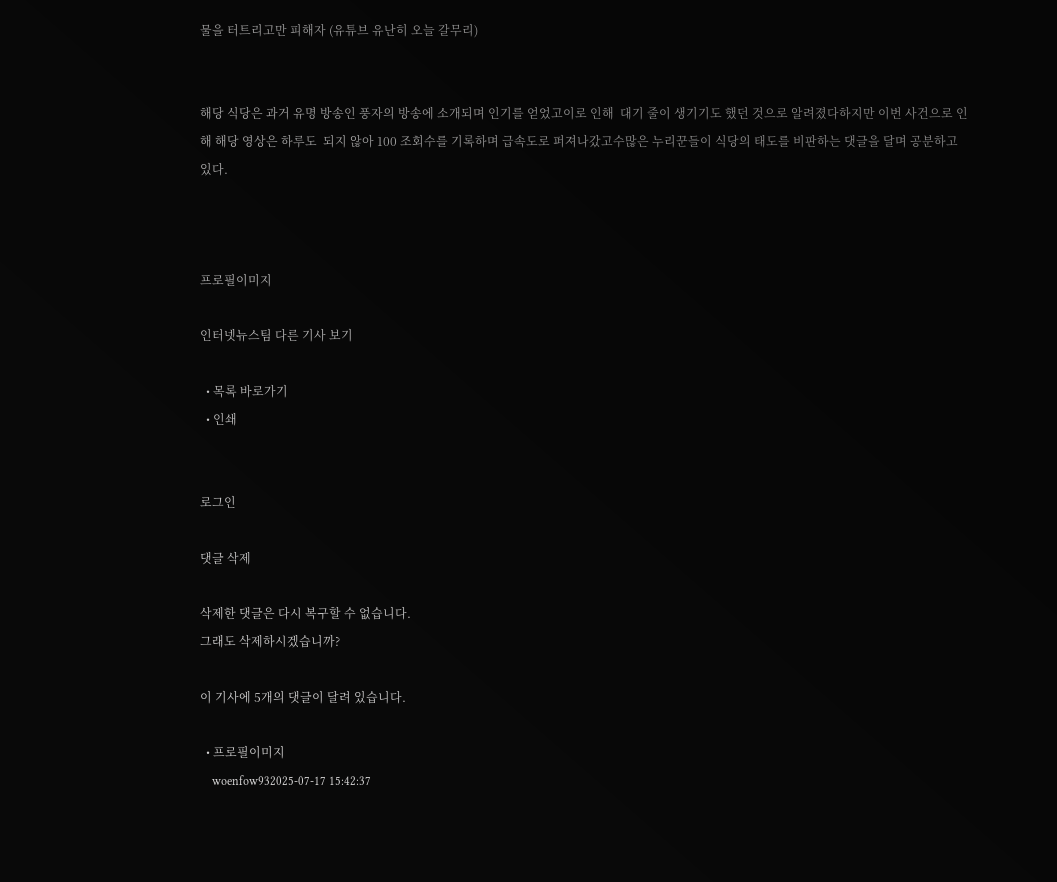물을 터트리고만 피해자 (유튜브 유난히 오늘 갈무리)


해당 식당은 과거 유명 방송인 풍자의 방송에 소개되며 인기를 얻었고이로 인해  대기 줄이 생기기도 했던 것으로 알려졌다하지만 이번 사건으로 인해 해당 영상은 하루도  되지 않아 100 조회수를 기록하며 급속도로 퍼져나갔고수많은 누리꾼들이 식당의 태도를 비판하는 댓글을 달며 공분하고 있다.



프로필이미지

인터넷뉴스팀 다른 기사 보기

  • 목록 바로가기
  • 인쇄


로그인

댓글 삭제

삭제한 댓글은 다시 복구할 수 없습니다.
그래도 삭제하시겠습니까?

이 기사에 5개의 댓글이 달려 있습니다.

  • 프로필이미지
    woenfow932025-07-17 15:42:37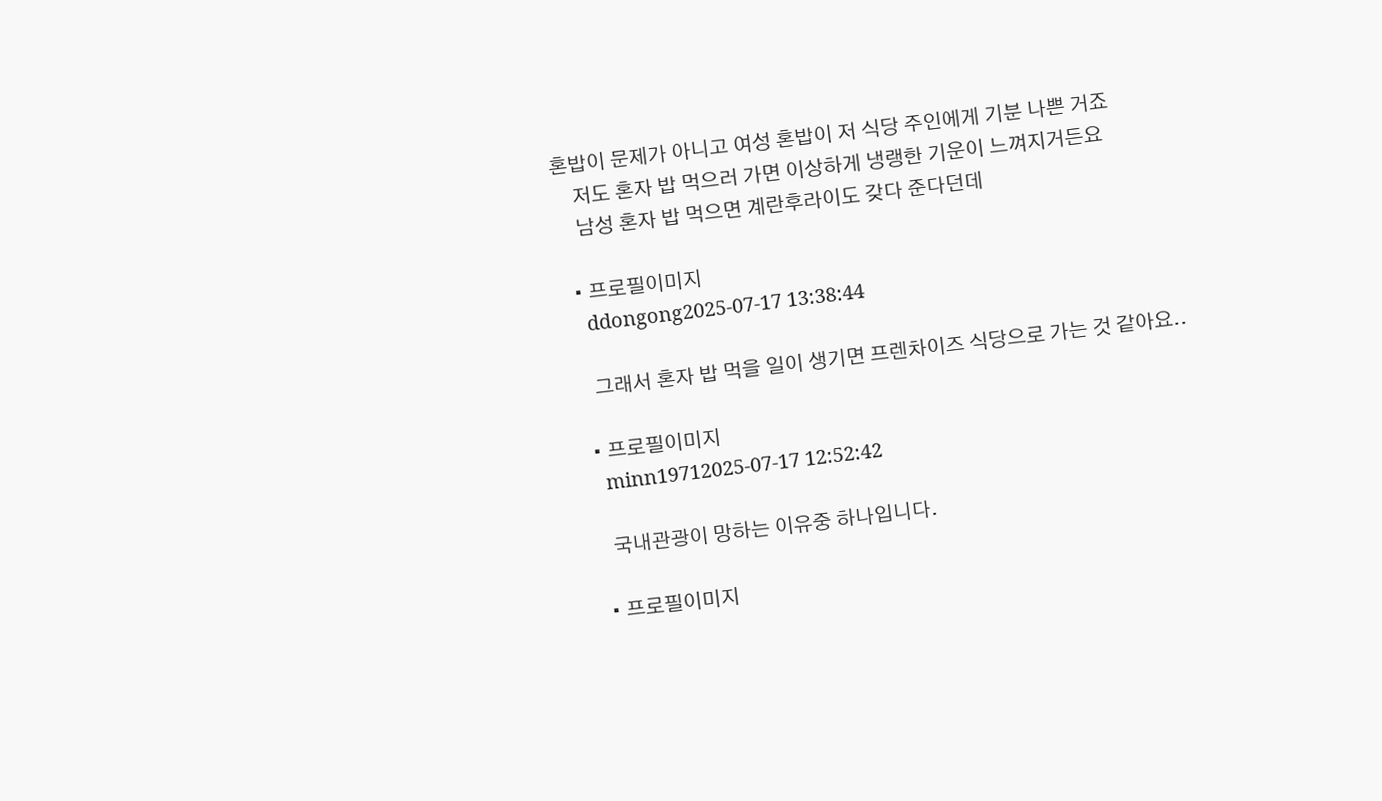혼밥이 문제가 아니고 여성 혼밥이 저 식당 주인에게 기분 나쁜 거죠
    저도 혼자 밥 먹으러 가면 이상하게 냉랭한 기운이 느껴지거든요
    남성 혼자 밥 먹으면 계란후라이도 갖다 준다던데

  • 프로필이미지
    ddongong2025-07-17 13:38:44

    그래서 혼자 밥 먹을 일이 생기면 프렌차이즈 식당으로 가는 것 같아요..

  • 프로필이미지
    minn19712025-07-17 12:52:42

    국내관광이 망하는 이유중 하나입니다.

  • 프로필이미지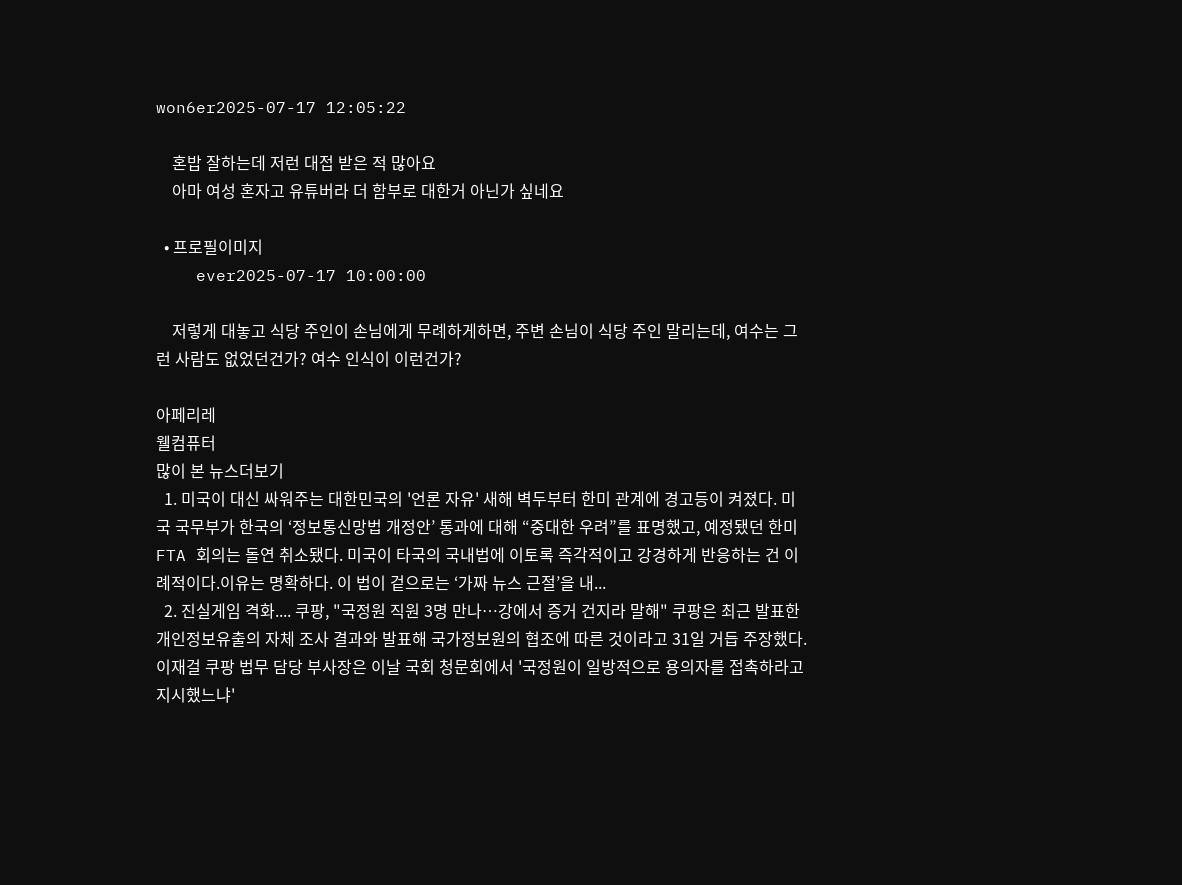won6er2025-07-17 12:05:22

    혼밥 잘하는데 저런 대접 받은 적 많아요
    아마 여성 혼자고 유튜버라 더 함부로 대한거 아닌가 싶네요

  • 프로필이미지
    ever2025-07-17 10:00:00

    저렇게 대놓고 식당 주인이 손님에게 무례하게하면, 주변 손님이 식당 주인 말리는데, 여수는 그런 사람도 없었던건가? 여수 인식이 이런건가?

아페리레
웰컴퓨터
많이 본 뉴스더보기
  1. 미국이 대신 싸워주는 대한민국의 '언론 자유' 새해 벽두부터 한미 관계에 경고등이 켜졌다. 미국 국무부가 한국의 ‘정보통신망법 개정안’ 통과에 대해 “중대한 우려”를 표명했고, 예정됐던 한미 FTA 회의는 돌연 취소됐다. 미국이 타국의 국내법에 이토록 즉각적이고 강경하게 반응하는 건 이례적이다.이유는 명확하다. 이 법이 겉으로는 ‘가짜 뉴스 근절’을 내...
  2. 진실게임 격화.... 쿠팡, "국정원 직원 3명 만나…강에서 증거 건지라 말해" 쿠팡은 최근 발표한 개인정보유출의 자체 조사 결과와 발표해 국가정보원의 협조에 따른 것이라고 31일 거듭 주장했다.이재걸 쿠팡 법무 담당 부사장은 이날 국회 청문회에서 '국정원이 일방적으로 용의자를 접촉하라고 지시했느냐'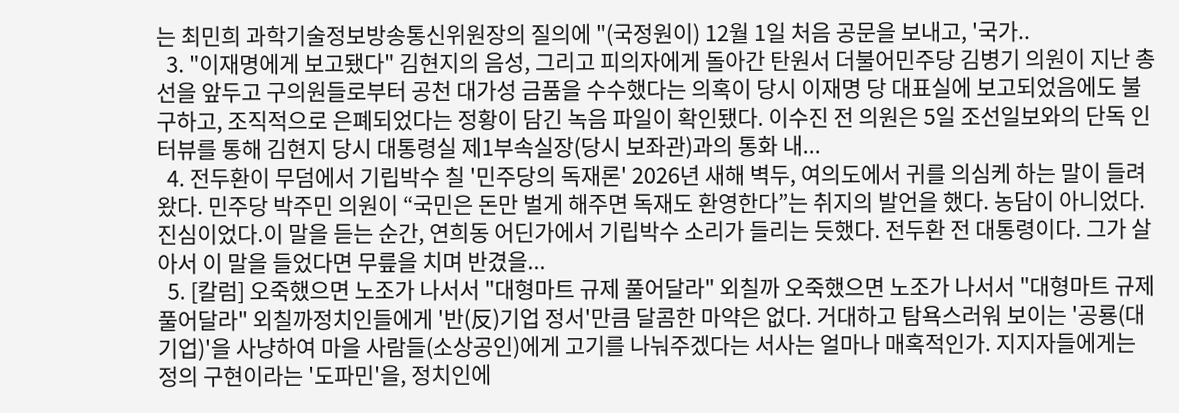는 최민희 과학기술정보방송통신위원장의 질의에 "(국정원이) 12월 1일 처음 공문을 보내고, '국가..
  3. "이재명에게 보고됐다" 김현지의 음성, 그리고 피의자에게 돌아간 탄원서 더불어민주당 김병기 의원이 지난 총선을 앞두고 구의원들로부터 공천 대가성 금품을 수수했다는 의혹이 당시 이재명 당 대표실에 보고되었음에도 불구하고, 조직적으로 은폐되었다는 정황이 담긴 녹음 파일이 확인됐다. 이수진 전 의원은 5일 조선일보와의 단독 인터뷰를 통해 김현지 당시 대통령실 제1부속실장(당시 보좌관)과의 통화 내...
  4. 전두환이 무덤에서 기립박수 칠 '민주당의 독재론' 2026년 새해 벽두, 여의도에서 귀를 의심케 하는 말이 들려왔다. 민주당 박주민 의원이 “국민은 돈만 벌게 해주면 독재도 환영한다”는 취지의 발언을 했다. 농담이 아니었다. 진심이었다.이 말을 듣는 순간, 연희동 어딘가에서 기립박수 소리가 들리는 듯했다. 전두환 전 대통령이다. 그가 살아서 이 말을 들었다면 무릎을 치며 반겼을...
  5. [칼럼] 오죽했으면 노조가 나서서 "대형마트 규제 풀어달라" 외칠까 오죽했으면 노조가 나서서 "대형마트 규제 풀어달라" 외칠까정치인들에게 '반(反)기업 정서'만큼 달콤한 마약은 없다. 거대하고 탐욕스러워 보이는 '공룡(대기업)'을 사냥하여 마을 사람들(소상공인)에게 고기를 나눠주겠다는 서사는 얼마나 매혹적인가. 지지자들에게는 정의 구현이라는 '도파민'을, 정치인에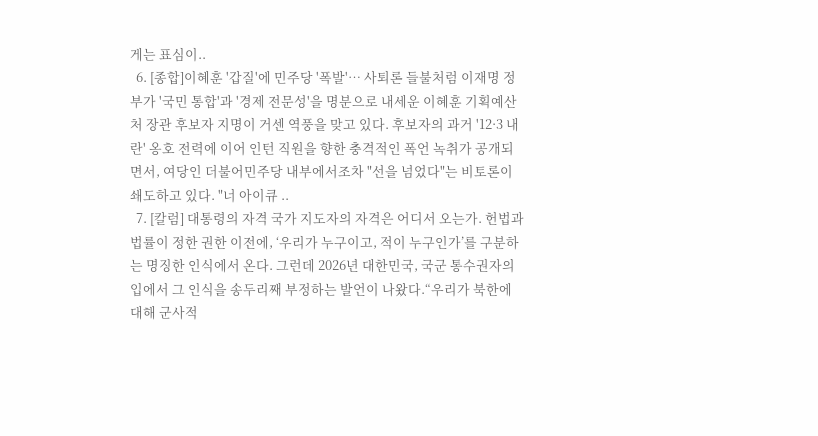게는 표심이..
  6. [종합]이혜훈 '갑질'에 민주당 '폭발'… 사퇴론 들불처럼 이재명 정부가 '국민 통합'과 '경제 전문성'을 명분으로 내세운 이혜훈 기획예산처 장관 후보자 지명이 거센 역풍을 맞고 있다. 후보자의 과거 '12·3 내란' 옹호 전력에 이어 인턴 직원을 향한 충격적인 폭언 녹취가 공개되면서, 여당인 더불어민주당 내부에서조차 "선을 넘었다"는 비토론이 쇄도하고 있다. "너 아이큐 ..
  7. [칼럼] 대통령의 자격 국가 지도자의 자격은 어디서 오는가. 헌법과 법률이 정한 권한 이전에, ‘우리가 누구이고, 적이 누구인가’를 구분하는 명징한 인식에서 온다. 그런데 2026년 대한민국, 국군 통수권자의 입에서 그 인식을 송두리째 부정하는 발언이 나왔다.“우리가 북한에 대해 군사적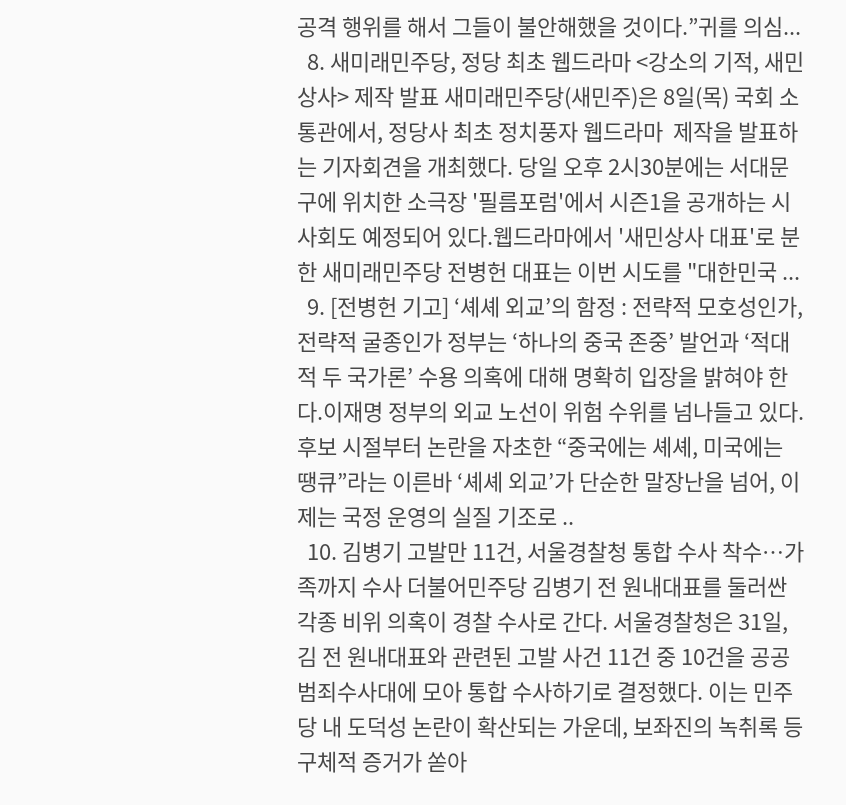공격 행위를 해서 그들이 불안해했을 것이다.”귀를 의심...
  8. 새미래민주당, 정당 최초 웹드라마 <강소의 기적, 새민상사> 제작 발표 새미래민주당(새민주)은 8일(목) 국회 소통관에서, 정당사 최초 정치풍자 웹드라마  제작을 발표하는 기자회견을 개최했다. 당일 오후 2시30분에는 서대문구에 위치한 소극장 '필름포럼'에서 시즌1을 공개하는 시사회도 예정되어 있다.웹드라마에서 '새민상사 대표'로 분한 새미래민주당 전병헌 대표는 이번 시도를 "대한민국 ...
  9. [전병헌 기고] ‘셰셰 외교’의 함정 : 전략적 모호성인가, 전략적 굴종인가 정부는 ‘하나의 중국 존중’ 발언과 ‘적대적 두 국가론’ 수용 의혹에 대해 명확히 입장을 밝혀야 한다.이재명 정부의 외교 노선이 위험 수위를 넘나들고 있다.후보 시절부터 논란을 자초한 “중국에는 셰셰, 미국에는 땡큐”라는 이른바 ‘셰셰 외교’가 단순한 말장난을 넘어, 이제는 국정 운영의 실질 기조로 ..
  10. 김병기 고발만 11건, 서울경찰청 통합 수사 착수…가족까지 수사 더불어민주당 김병기 전 원내대표를 둘러싼 각종 비위 의혹이 경찰 수사로 간다. 서울경찰청은 31일, 김 전 원내대표와 관련된 고발 사건 11건 중 10건을 공공범죄수사대에 모아 통합 수사하기로 결정했다. 이는 민주당 내 도덕성 논란이 확산되는 가운데, 보좌진의 녹취록 등 구체적 증거가 쏟아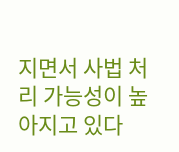지면서 사법 처리 가능성이 높아지고 있다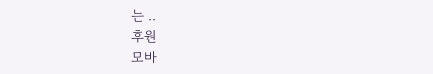는 ..
후원
모바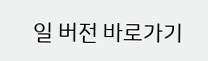일 버전 바로가기